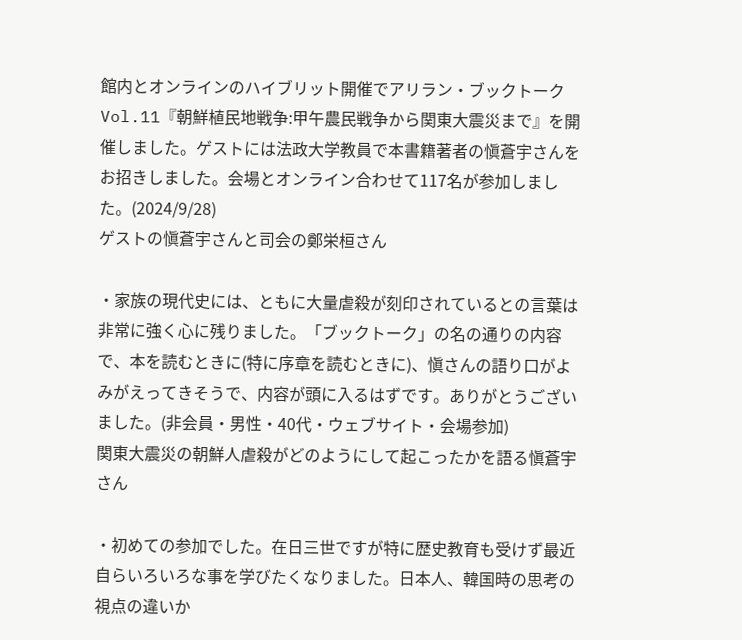館内とオンラインのハイブリット開催でアリラン・ブックトークVol.11『朝鮮植民地戦争:甲午農民戦争から関東大震災まで』を開催しました。ゲストには法政大学教員で本書籍著者の愼蒼宇さんをお招きしました。会場とオンライン合わせて117名が参加しました。(2024/9/28)
ゲストの愼蒼宇さんと司会の鄭栄桓さん

・家族の現代史には、ともに大量虐殺が刻印されているとの言葉は非常に強く心に残りました。「ブックトーク」の名の通りの内容で、本を読むときに(特に序章を読むときに)、愼さんの語り口がよみがえってきそうで、内容が頭に入るはずです。ありがとうございました。(非会員・男性・40代・ウェブサイト・会場参加)
関東大震災の朝鮮人虐殺がどのようにして起こったかを語る愼蒼宇さん

・初めての参加でした。在日三世ですが特に歴史教育も受けず最近自らいろいろな事を学びたくなりました。日本人、韓国時の思考の視点の違いか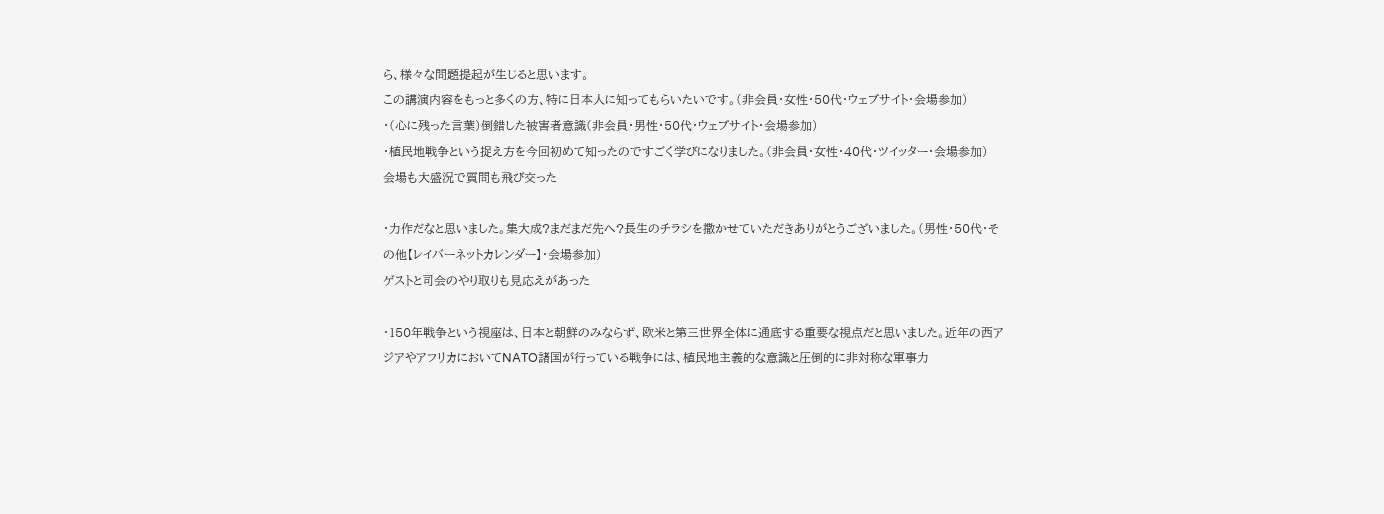ら、様々な問題提起が生じると思います。
この講演内容をもっと多くの方、特に日本人に知ってもらいたいです。(非会員・女性・50代・ウェブサイト・会場参加)
・(心に残った言葉)倒錯した被害者意識(非会員・男性・50代・ウェブサイト・会場参加)
・植民地戦争という捉え方を今回初めて知ったのですごく学びになりました。(非会員・女性・40代・ツイッター・会場参加)
会場も大盛況で質問も飛び交った

・力作だなと思いました。集大成?まだまだ先へ?長生のチラシを撒かせていただきありがとうございました。(男性・50代・その他【レイバーネットカレンダー】・会場参加)
ゲストと司会のやり取りも見応えがあった

・150年戦争という視座は、日本と朝鮮のみならず、欧米と第三世界全体に通底する重要な視点だと思いました。近年の西アジアやアフリカにおいてNATO諸国が行っている戦争には、植民地主義的な意識と圧倒的に非対称な軍事力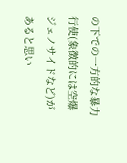の下での一方的な暴力行使(象徴的には空爆ジェノサイドなど)があると思い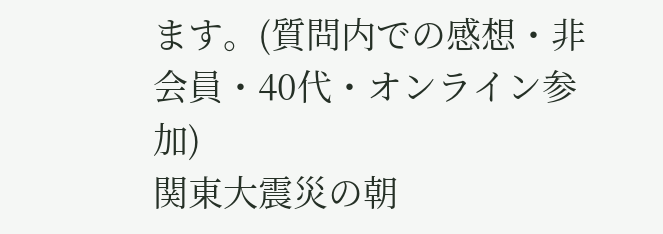ます。(質問内での感想・非会員・40代・オンライン参加)
関東大震災の朝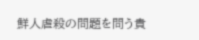鮮人虐殺の問題を問う貴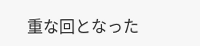重な回となった